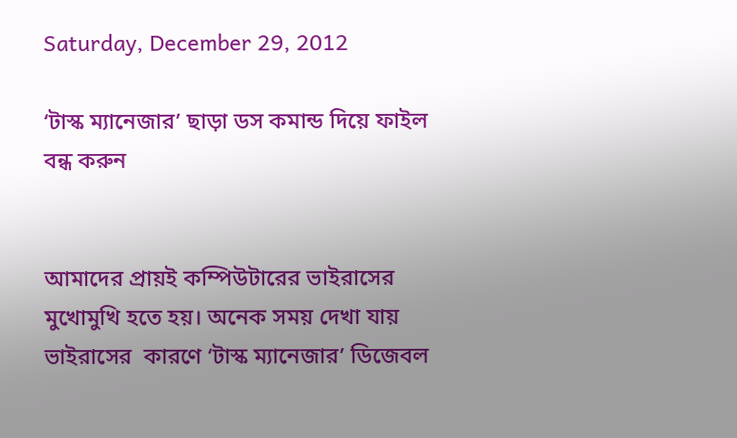Saturday, December 29, 2012

‘টাস্ক ম্যানেজার’ ছাড়া ডস কমান্ড দিয়ে ফাইল বন্ধ করুন


আমাদের প্রায়ই কম্পিউটারের ভাইরাসের মুখোমুখি হতে হয়। অনেক সময় দেখা যায় ভাইরাসের  কারণে ‘টাস্ক ম্যানেজার’ ডিজেবল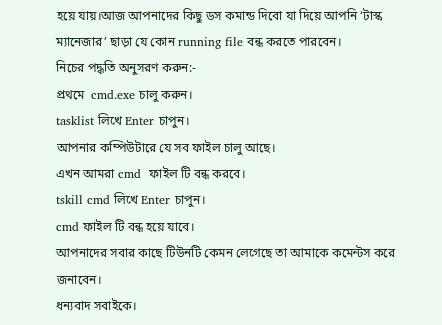হয়ে যায়।আজ আপনাদের কিছু ডস কমান্ড দিবো যা দিয়ে আপনি ‘টাস্ক ম্যানেজার’ ছাড়া যে কোন running file বন্ধ করতে পারবেন।
নিচের পদ্ধতি অনুসরণ করুন:-
প্রথমে  cmd.exe চালু করুন।
tasklist লিখে Enter চাপুন।
আপনার কম্পিউটারে যে সব ফাইল চালু আছে।
এখন আমরা cmd  ফাইল টি বন্ধ করবে।
tskill cmd লিখে Enter চাপুন।
cmd ফাইল টি বন্ধ হয়ে যাবে।
আপনাদের সবার কাছে টিউনটি কেমন লেগেছে তা আমাকে কমেন্টস করে জনাবেন।
ধন্যবাদ সবাইকে।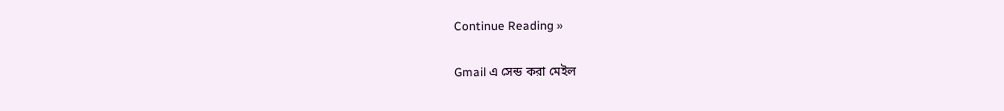Continue Reading »

Gmail এ সেন্ড করা মেইল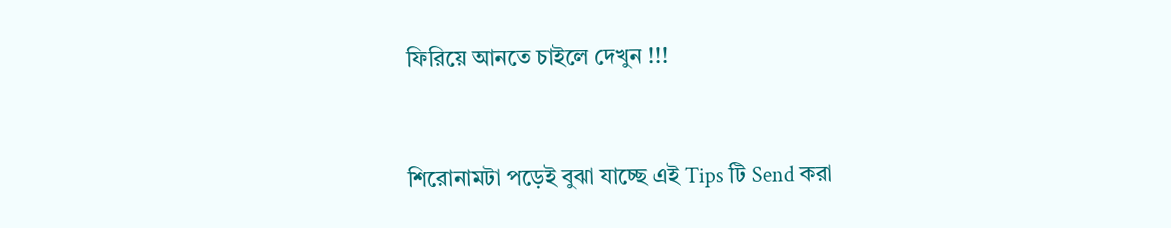ফিরিয়ে আনতে চাইলে দেখুন !!!


শিরোনামটা পড়েই বুঝা যাচ্ছে এই Tips টি Send করা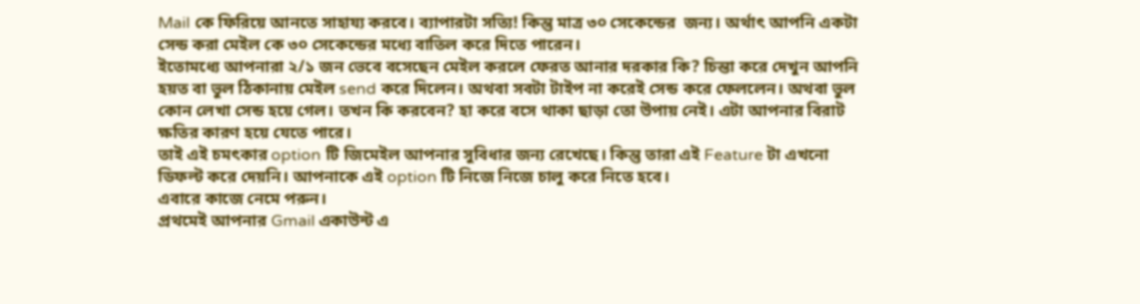Mail কে ফিরিয়ে আনতে সাহায্য করবে। ব্যাপারটা সত্যি! কিন্তু মাত্র ৩০ সেকেন্ডের  জন্য। অর্থাৎ আপনি একটা সেন্ড করা মেইল কে ৩০ সেকেন্ডের মধ্যে বাতিল করে দিতে পারেন।
ইতোমধ্যে আপনারা ২/১ জন ভেবে বসেছেন মেইল করলে ফেরত আনার দরকার কি? চিন্তা করে দেখুন আপনি হয়ত বা ভুল ঠিকানায় মেইল send করে দিলেন। অথবা সবটা টাইপ না করেই সেন্ড করে ফেললেন। অথবা ভুল কোন লেখা সেন্ড হয়ে গেল। তখন কি করবেন? হা করে বসে থাকা ছাড়া তো উপায় নেই। এটা আপনার বিরাট ক্ষতির কারণ হয়ে যেতে পারে।
তাই এই চমৎকার option টি জিমেইল আপনার সুবিধার জন্য রেখেছে। কিন্তু তারা এই Feature টা এখনো ডিফল্ট করে দেয়নি। আপনাকে এই option টি নিজে নিজে চালু করে নিতে হবে।
এবারে কাজে নেমে পরুন।
প্রথমেই আপনার Gmail একাউন্ট এ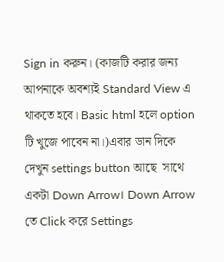Sign in করুন। (কাজটি করার জন্য আপনাকে অবশ্যই Standard View এ থাকতে হবে। Basic html হলে option টি খুজে পাবেন না।)এবার ডান দিকে দেখুন settings button আছে  সাথে একটা Down Arrow। Down Arrow তে Click করে Settings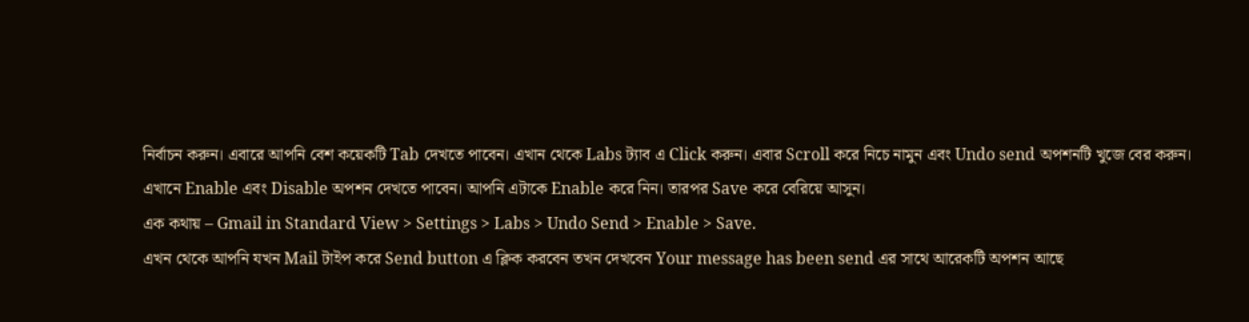নির্বাচন করুন। এবারে আপনি বেশ কয়েকটি Tab দেখতে পাবেন। এখান থেকে Labs ট্যাব এ Click করুন। এবার Scroll করে নিচে নামুন এবং Undo send অপশনটি খুজে বের করুন। এখানে Enable এবং Disable অপশন দেখতে পাবেন। আপনি এটাকে Enable করে নিন। তারপর Save করে বেরিয়ে আসুন।
এক কথায় – Gmail in Standard View > Settings > Labs > Undo Send > Enable > Save.
এখন থেকে আপনি যখন Mail টাইপ করে Send button এ ক্লিক করবেন তখন দেখবেন Your message has been send এর সাথে আরেকটি অপশন আছে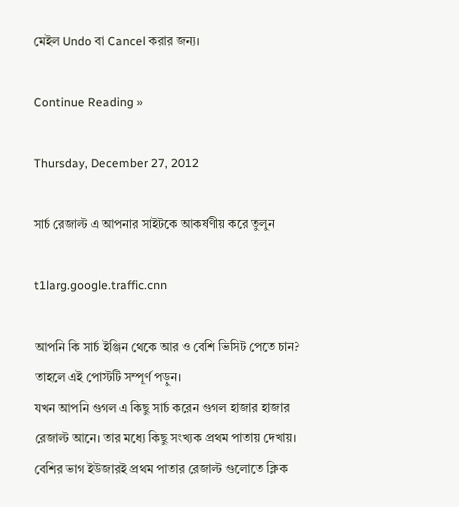মেইল Undo বা Cancel করার জন্য।

Continue Reading »

Thursday, December 27, 2012

সার্চ রেজাল্ট এ আপনার সাইটকে আকর্ষণীয় করে তুলুন

t1larg.google.traffic.cnn

আপনি কি সার্চ ইঞ্জিন থেকে আর ও বেশি ভিসিট পেতে চান?
তাহলে এই পোস্টটি সম্পূর্ণ পড়ুন।
যখন আপনি গুগল এ কিছু সার্চ করেন গুগল হাজার হাজার রেজাল্ট আনে। তার মধ্যে কিছু সংখ্যক প্রথম পাতায় দেখায়। বেশির ভাগ ইউজারই প্রথম পাতার রেজাল্ট গুলোতে ক্লিক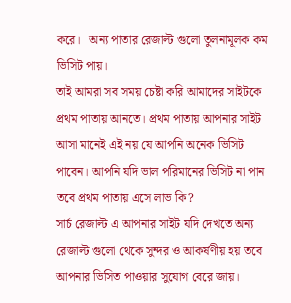করে।   অন্য পাতার রেজাল্ট গুলো তুলনামূলক কম ভিসিট পায়।
তাই আমরা সব সময় চেষ্টা করি আমাদের সাইটকে প্রথম পাতায় আনতে। প্রথম পাতায় আপনার সাইট আসা মানেই এই নয় যে আপনি অনেক ভিসিট পাবেন। আপনি যদি ভাল পরিমানের ভিসিট না পান তবে প্রথম পাতায় এসে লাভ কি?
সার্চ রেজাল্ট এ আপনার সাইট যদি দেখতে অন্য রেজাল্ট গুলো থেকে সুন্দর ও আকর্ষণীয় হয় তবে আপনার ভিসিত পাওয়ার সুযোগ বেরে জায়।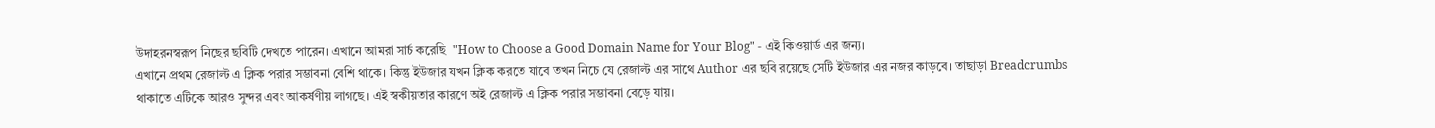উদাহরনস্বরূপ নিছের ছবিটি দেখতে পারেন। এখানে আমরা সার্চ করেছি  "How to Choose a Good Domain Name for Your Blog" - এই কিওয়ার্ড এর জন্য।
এখানে প্রথম রেজাল্ট এ ক্লিক পরার সম্ভাবনা বেশি থাকে। কিন্তু ইউজার যখন ক্লিক করতে যাবে তখন নিচে যে রেজাল্ট এর সাথে Author এর ছবি রয়েছে সেটি ইউজার এর নজর কাড়বে। তাছাড়া Breadcrumbs থাকাতে এটিকে আরও সুন্দর এবং আকর্ষণীয় লাগছে। এই স্বকীয়তার কারণে অই রেজাল্ট এ ক্লিক পরার সম্ভাবনা বেড়ে যায়।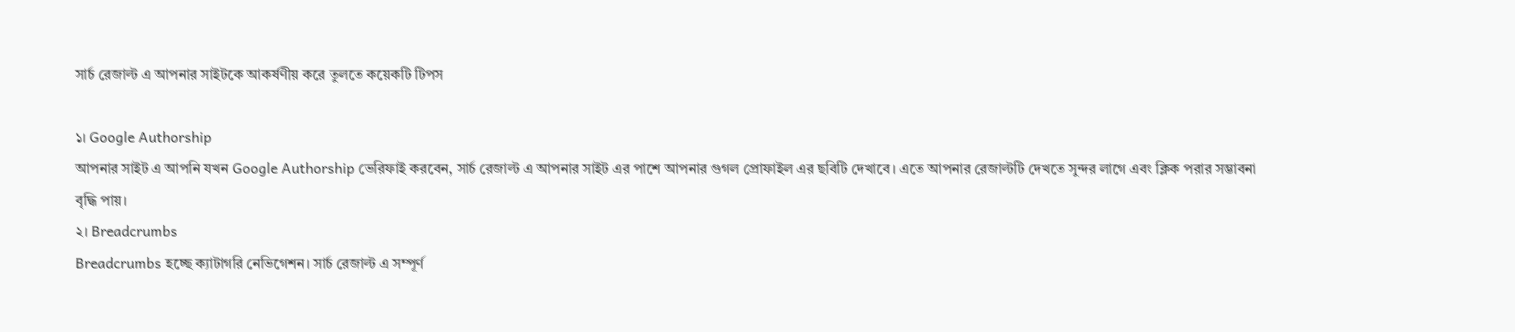সার্চ রেজাল্ট এ আপনার সাইটকে আকর্ষণীয় করে তুলতে কয়েকটি টিপস

১। Google Authorship
আপনার সাইট এ আপনি যখন Google Authorship ভেরিফাই করবেন, সার্চ রেজাল্ট এ আপনার সাইট এর পাশে আপনার গুগল প্রোফাইল এর ছবিটি দেখাবে। এতে আপনার রেজাল্টটি দেখতে সুন্দর লাগে এবং ক্লিক পরার সম্ভাবনা বৃদ্ধি পায়।
২। Breadcrumbs
Breadcrumbs হচ্ছে ক্যাটাগরি নেভিগেশন। সার্চ রেজাল্ট এ সম্পূর্ণ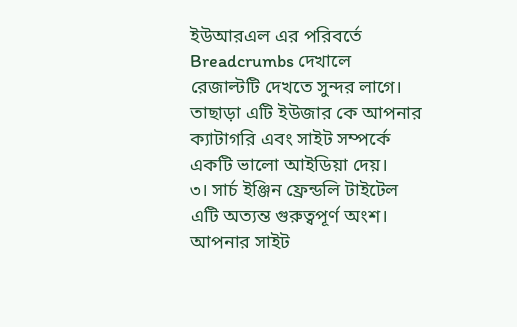ইউআরএল এর পরিবর্তে Breadcrumbs দেখালে রেজাল্টটি দেখতে সুন্দর লাগে। তাছাড়া এটি ইউজার কে আপনার ক্যাটাগরি এবং সাইট সম্পর্কে একটি ভালো আইডিয়া দেয়।
৩। সার্চ ইঞ্জিন ফ্রেন্ডলি টাইটেল
এটি অত্যন্ত গুরুত্বপূর্ণ অংশ। আপনার সাইট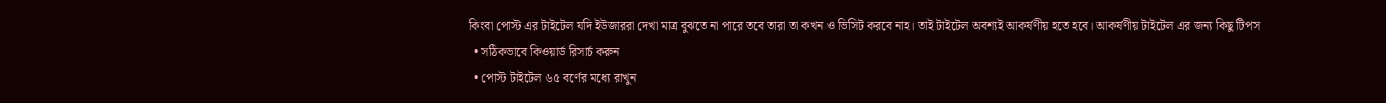কিংবা পোস্ট এর টাইটেল যদি ইউজাররা দেখা মাত্র বুঝতে না পারে তবে তারা তা কখন ও ভিসিট করবে নাহ। তাই টাইটেল অবশ্যই আকর্ষণীয় হতে হবে। আকর্ষণীয় টাইটেল এর জন্য কিছু টিপস
  • সঠিকভাবে কিওয়ার্ড রিসার্চ করুন
  • পোস্ট টাইটেল ৬৫ বর্ণের মধ্যে রাখুন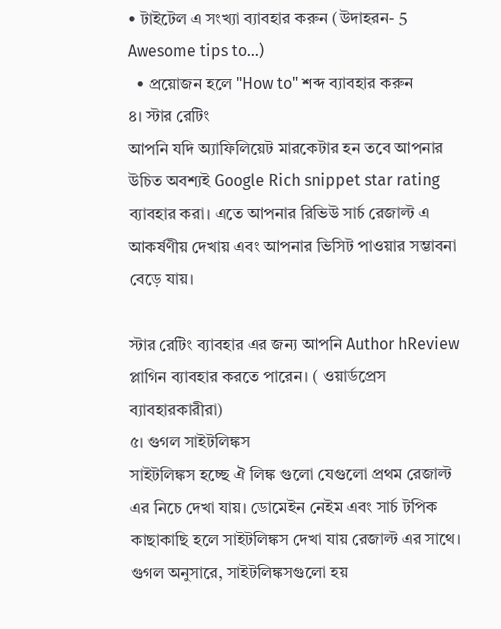• টাইটেল এ সংখ্যা ব্যাবহার করুন (উদাহরন- 5 Awesome tips to…)
  • প্রয়োজন হলে "How to" শব্দ ব্যাবহার করুন
৪। স্টার রেটিং
আপনি যদি অ্যাফিলিয়েট মারকেটার হন তবে আপনার উচিত অবশ্যই Google Rich snippet star rating ব্যাবহার করা। এতে আপনার রিভিউ সার্চ রেজাল্ট এ আকর্ষণীয় দেখায় এবং আপনার ভিসিট পাওয়ার সম্ভাবনা বেড়ে যায়।

স্টার রেটিং ব্যাবহার এর জন্য আপনি Author hReview প্লাগিন ব্যাবহার করতে পারেন। ( ওয়ার্ডপ্রেস ব্যাবহারকারীরা)
৫। গুগল সাইটলিঙ্কস
সাইটলিঙ্কস হচ্ছে ঐ লিঙ্ক গুলো যেগুলো প্রথম রেজাল্ট এর নিচে দেখা যায়। ডোমেইন নেইম এবং সার্চ টপিক কাছাকাছি হলে সাইটলিঙ্কস দেখা যায় রেজাল্ট এর সাথে।
গুগল অনুসারে, সাইটলিঙ্কসগুলো হয়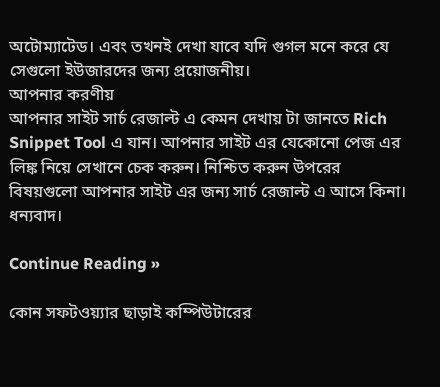অটোম্যাটেড। এবং তখনই দেখা যাবে যদি গুগল মনে করে যে সেগুলো ইউজারদের জন্য প্রয়োজনীয়।
আপনার করণীয়
আপনার সাইট সার্চ রেজাল্ট এ কেমন দেখায় টা জানতে Rich Snippet Tool এ যান। আপনার সাইট এর যেকোনো পেজ এর লিঙ্ক নিয়ে সেখানে চেক করুন। নিশ্চিত করুন উপরের বিষয়গুলো আপনার সাইট এর জন্য সার্চ রেজাল্ট এ আসে কিনা। ধন্যবাদ।

Continue Reading »

কোন সফটওয়্যার ছাড়াই কম্পিউটারের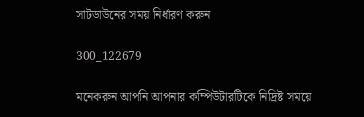সাটডাউনের সময় নির্ধারণ করুন

300_122679

মনেকরুন আপনি আপনার কম্পিউটারটিকে নিদ্রিষ্ট সময়ে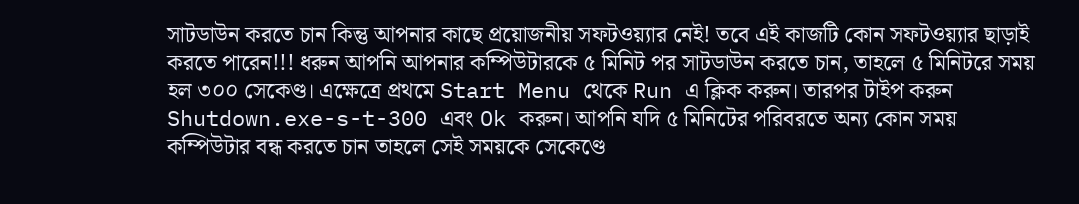সাটডাউন করতে চান কিন্তু আপনার কাছে প্রয়োজনীয় সফটওয়্যার নেই! তবে এই কাজটি কোন সফটওয়্যার ছাড়াই করতে পারেন!!! ধরুন আপনি আপনার কম্পিউটারকে ৫ মিনিট পর সাটডাউন করতে চান, তাহলে ৫ মিনিটরে সময় হল ৩০০ সেকেণ্ড। এক্ষেত্রে প্রথমে Start Menu থেকে Run এ ক্লিক করুন। তারপর টাইপ করুন Shutdown.exe-s-t-300 এবং Ok করুন। আপনি যদি ৫ মিনিটের পরিবরতে অন্য কোন সময় কম্পিউটার বন্ধ করতে চান তাহলে সেই সময়কে সেকেণ্ডে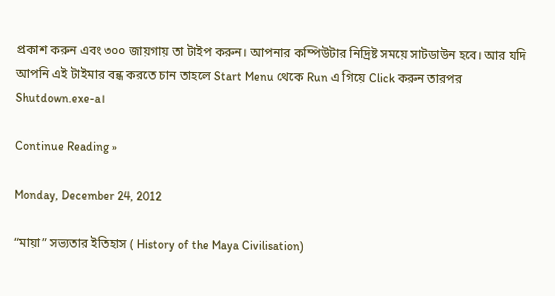প্রকাশ করুন এবং ৩০০ জায়গায় তা টাইপ করুন। আপনার কম্পিউটার নিদ্রিষ্ট সময়ে সাটডাউন হবে। আর যদি আপনি এই টাইমার বন্ধ করতে চান তাহলে Start Menu থেকে Run এ গিয়ে Click করুন তারপর Shutdown.exe-a।

Continue Reading »

Monday, December 24, 2012

“মায়া” সভ্যতার ইতিহাস ( History of the Maya Civilisation)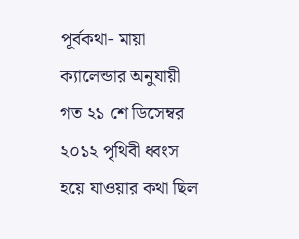পূর্বকথা- মায়া ক্যালেন্ডার অনুযায়ী গত ২১ শে ডিসেম্বর ২০১২ পৃথিবী ধ্বংস হয়ে যাওয়ার কথা ছিল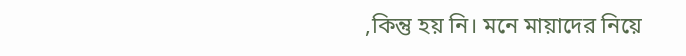,কিন্তু হয় নি। মনে মায়াদের নিয়ে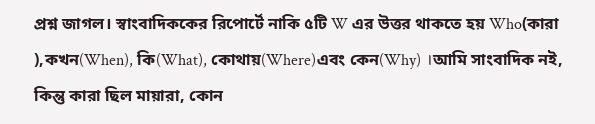প্রশ্ন জাগল। স্বাংবাদিককের রিপোর্টে নাকি ৫টি W এর উত্তর থাকতে হয় Who(কারা ),কখন(When), কি(What), কোথায়(Where)এবং কেন(Why) ।আমি সাংবাদিক নই, কিন্তু কারা ছিল মায়ারা, কোন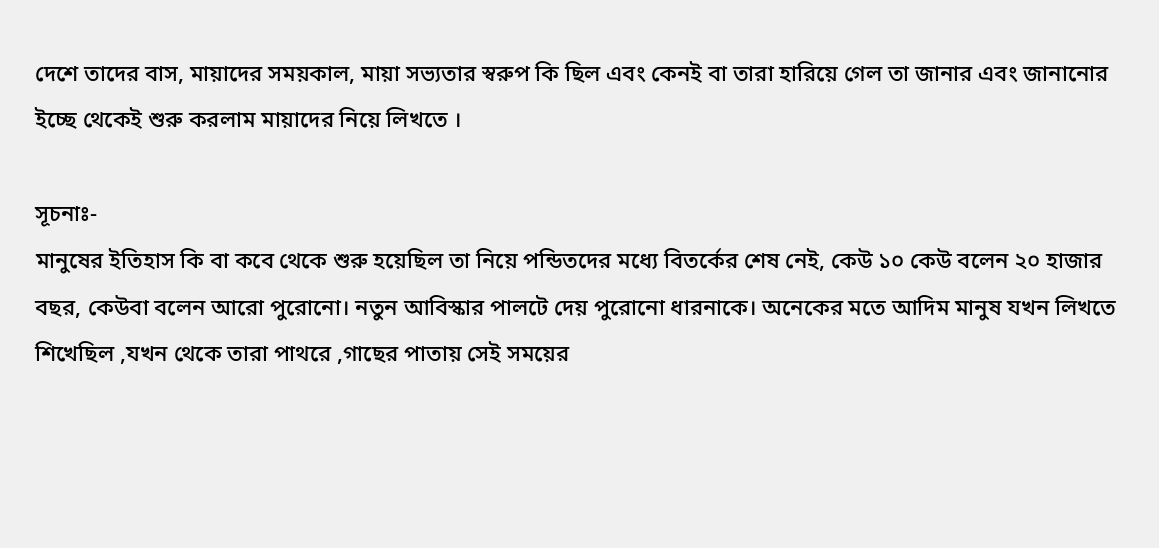দেশে তাদের বাস, মায়াদের সময়কাল, মায়া সভ্যতার স্বরুপ কি ছিল এবং কেনই বা তারা হারিয়ে গেল তা জানার এবং জানানোর ইচ্ছে থেকেই শুরু করলাম মায়াদের নিয়ে লিখতে ।

সূচনাঃ-
মানুষের ইতিহাস কি বা কবে থেকে শুরু হয়েছিল তা নিয়ে পন্ডিতদের মধ্যে বিতর্কের শেষ নেই, কেউ ১০ কেউ বলেন ২০ হাজার বছর, কেউবা বলেন আরো পুরোনো। নতুন আবিস্কার পালটে দেয় পুরোনো ধারনাকে। অনেকের মতে আদিম মানুষ যখন লিখতে শিখেছিল ,যখন থেকে তারা পাথরে ,গাছের পাতায় সেই সময়ের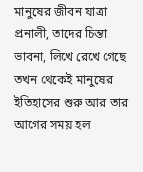মানুষের জীবন যাত্রা প্রনালী, তাদের চিন্তা ভাবনা, লিখে রেখে গেছে তখন থেকেই মানুষের ইতিহাসের শুরু আর তার আগের সময় হল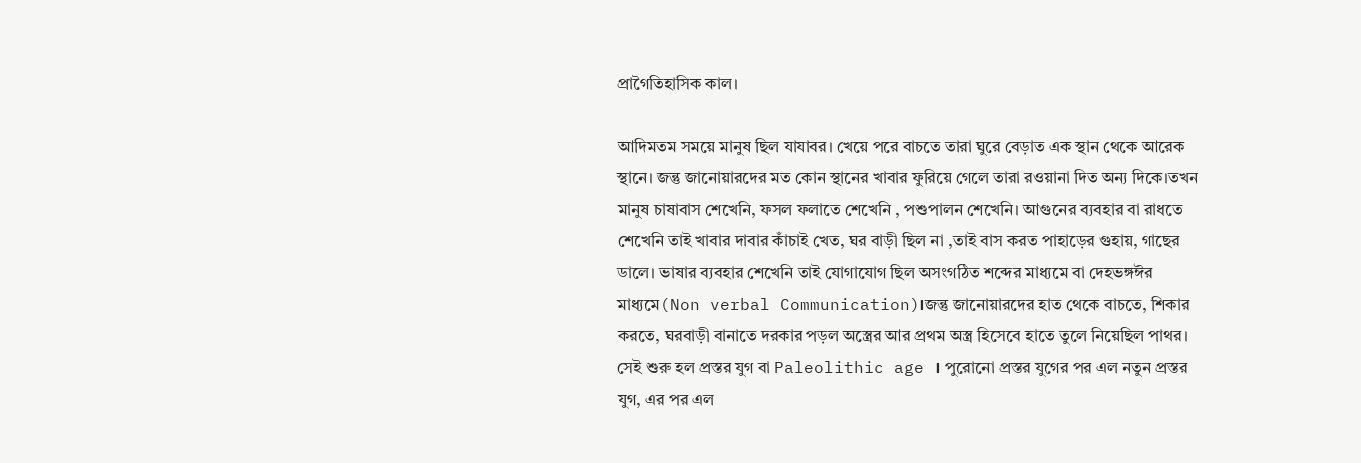প্রাগৈতিহাসিক কাল।

আদিমতম সময়ে মানুষ ছিল যাযাবর। খেয়ে পরে বাচতে তারা ঘুরে বেড়াত এক স্থান থেকে আরেক স্থানে। জন্তু জানোয়ারদের মত কোন স্থানের খাবার ফুরিয়ে গেলে তারা রওয়ানা দিত অন্য দিকে।তখন মানুষ চাষাবাস শেখেনি, ফসল ফলাতে শেখেনি , পশুপালন শেখেনি। আগুনের ব্যবহার বা রাধতে শেখেনি তাই খাবার দাবার কাঁচাই খেত, ঘর বাড়ী ছিল না ,তাই বাস করত পাহাড়ের গুহায়, গাছের ডালে। ভাষার ব্যবহার শেখেনি তাই যোগাযোগ ছিল অসংগঠিত শব্দের মাধ্যমে বা দেহভঙ্গঈর মাধ্যমে(Non verbal Communication)।জন্তু জানোয়ারদের হাত থেকে বাচতে, শিকার করতে, ঘরবাড়ী বানাতে দরকার পড়ল অস্ত্রের আর প্রথম অস্ত্র হিসেবে হাতে তুলে নিয়েছিল পাথর। সেই শুরু হল প্রস্তর যুগ বা Paleolithic age । পুরোনো প্রস্তর যুগের পর এল নতুন প্রস্তর যুগ, এর পর এল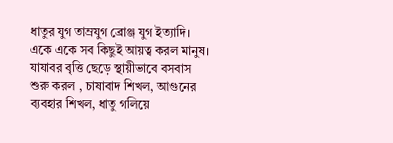ধাতুর যুগ তাম্রযুগ ব্রোঞ্জ যুগ ইত্যাদি। একে একে সব কিছুই আয়ত্ব করল মানুষ। যাযাবর বৃত্তি ছেড়ে স্থায়ীভাবে বসবাস শুরু করল , চাষাবাদ শিখল, আগুনের ব্যবহার শিখল, ধাতু গলিয়ে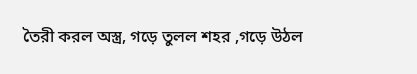তৈরী করল অস্ত্র, গড়ে তুলল শহর ,গড়ে উঠল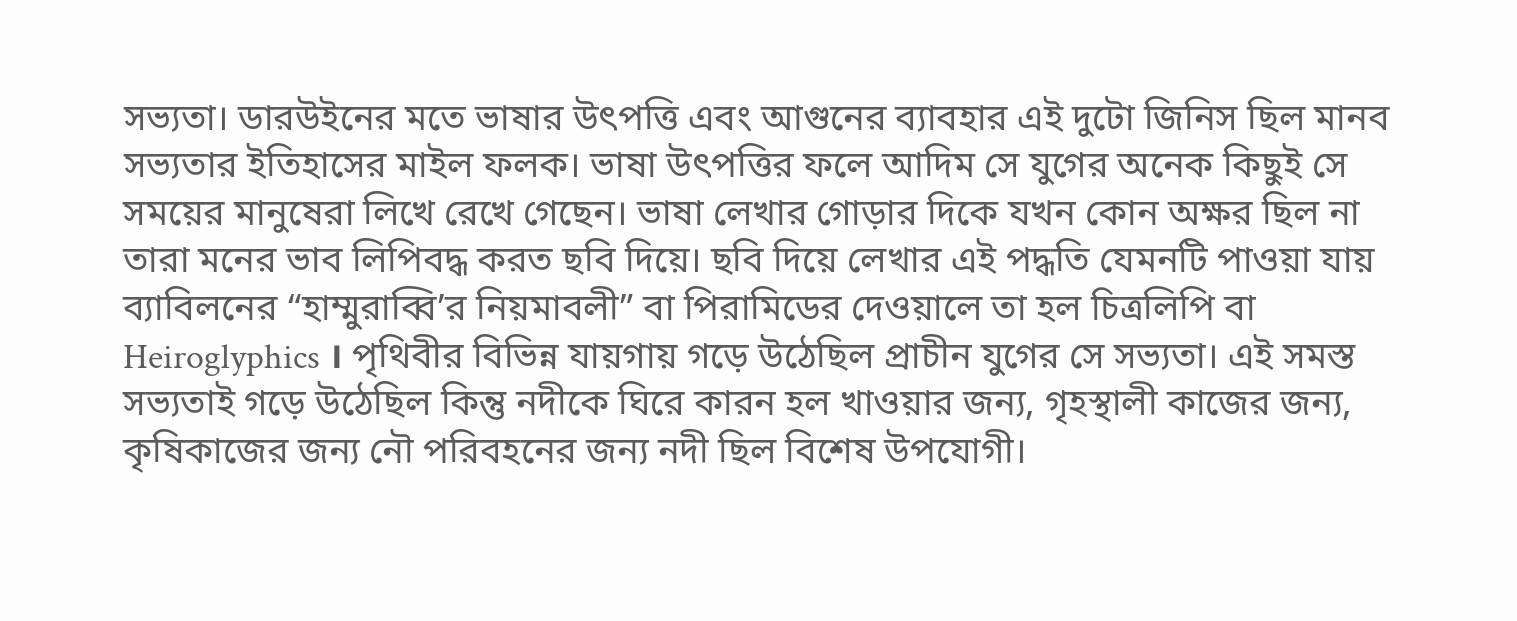সভ্যতা। ডারউইনের মতে ভাষার উৎপত্তি এবং আগুনের ব্যাবহার এই দুটো জিনিস ছিল মানব সভ্যতার ইতিহাসের মাইল ফলক। ভাষা উৎপত্তির ফলে আদিম সে যুগের অনেক কিছুই সে সময়ের মানুষেরা লিখে রেখে গেছেন। ভাষা লেখার গোড়ার দিকে যখন কোন অক্ষর ছিল না তারা মনের ভাব লিপিবদ্ধ করত ছবি দিয়ে। ছবি দিয়ে লেখার এই পদ্ধতি যেমনটি পাওয়া যায় ব্যাবিলনের “হাম্মুরাব্বি’র নিয়মাবলী” বা পিরামিডের দেওয়ালে তা হল চিত্রলিপি বা Heiroglyphics । পৃথিবীর বিভিন্ন যায়গায় গড়ে উঠেছিল প্রাচীন যুগের সে সভ্যতা। এই সমস্ত সভ্যতাই গড়ে উঠেছিল কিন্তু নদীকে ঘিরে কারন হল খাওয়ার জন্য, গৃহস্থালী কাজের জন্য, কৃষিকাজের জন্য নৌ পরিবহনের জন্য নদী ছিল বিশেষ উপযোগী।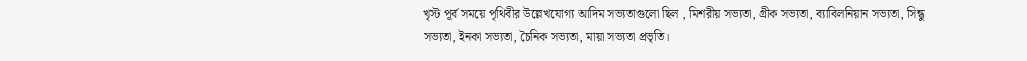খৃস্ট পূর্ব সময়ে পৃথিবীর উল্লেখযোগ্য আদিম সভ্যতাগুলো ছিল , মিশরীয় সভ্যতা, গ্রীক সভ্যতা, ব্যাবিলনিয়ান সভ্যতা, সিন্ধু সভ্যতা, ইনকা সভ্যতা, চৈনিক সভ্যতা, মায়া সভ্যতা প্রভৃতি।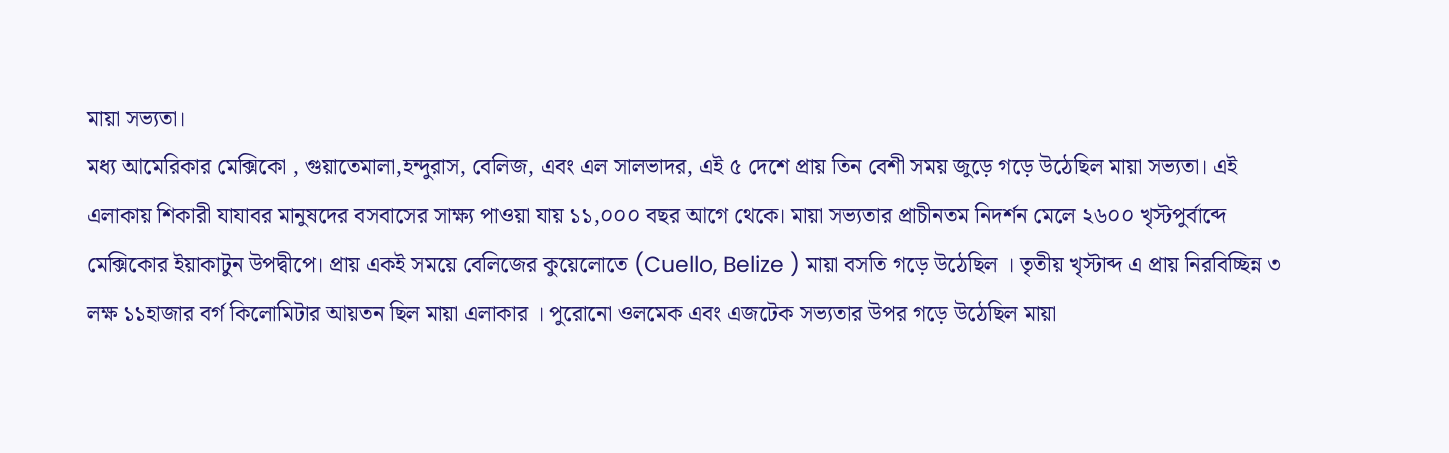মায়া সভ্যতা।
মধ্য আমেরিকার মেক্সিকো , গুয়াতেমালা,হন্দুরাস, বেলিজ, এবং এল সালভাদর, এই ৫ দেশে প্রায় তিন বেশী সময় জুড়ে গড়ে উঠেছিল মায়া সভ্যতা। এই এলাকায় শিকারী যাযাবর মানুষদের বসবাসের সাক্ষ্য পাওয়া যায় ১১,০০০ বছর আগে থেকে। মায়া সভ্যতার প্রাচীনতম নিদর্শন মেলে ২৬০০ খৃস্টপুর্বাব্দে মেক্সিকোর ইয়াকাটুন উপদ্বীপে। প্রায় একই সময়ে বেলিজের কুয়েলোতে (Cuello, Belize ) মায়া বসতি গড়ে উঠেছিল । তৃতীয় খৃস্টাব্দ এ প্রায় নিরবিচ্ছিন্ন ৩ লক্ষ ১১হাজার বর্গ কিলোমিটার আয়তন ছিল মায়া এলাকার । পুরোনো ওলমেক এবং এজটেক সভ্যতার উপর গড়ে উঠেছিল মায়া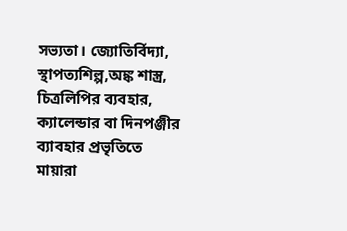সভ্যতা। জ্যোতির্বিদ্যা, স্থাপত্যশিল্প,অঙ্ক শাস্ত্র, চিত্রলিপির ব্যবহার, ক্যালেন্ডার বা দিনপঞ্জীর ব্যাবহার প্রভৃতিতে মায়ারা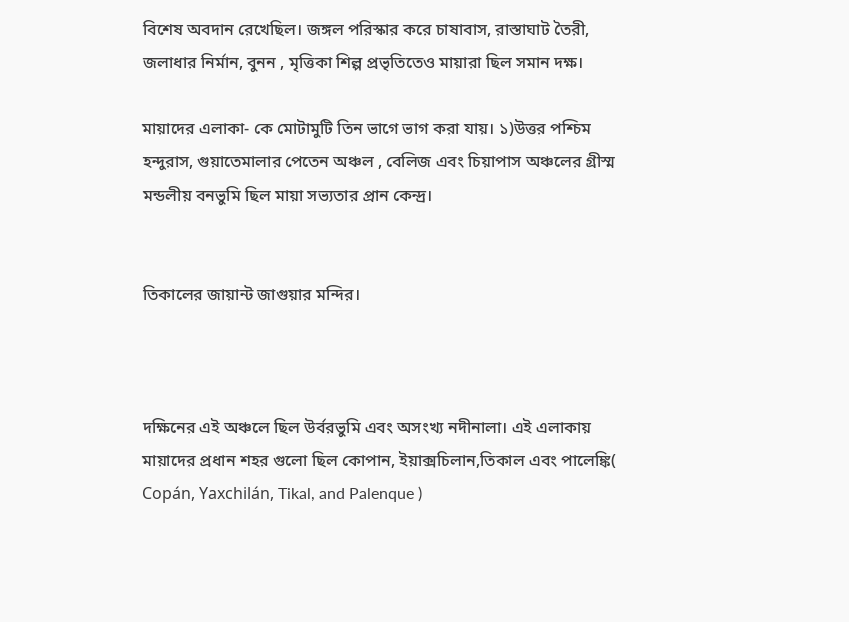বিশেষ অবদান রেখেছিল। জঙ্গল পরিস্কার করে চাষাবাস, রাস্তাঘাট তৈরী, জলাধার নির্মান, বুনন , মৃত্তিকা শিল্প প্রভৃতিতেও মায়ারা ছিল সমান দক্ষ।

মায়াদের এলাকা- কে মোটামুটি তিন ভাগে ভাগ করা যায়। ১)উত্তর পশ্চিম হন্দুরাস, গুয়াতেমালার পেতেন অঞ্চল , বেলিজ এবং চিয়াপাস অঞ্চলের গ্রীস্ম মন্ডলীয় বনভুমি ছিল মায়া সভ্যতার প্রান কেন্দ্র।


তিকালের জায়ান্ট জাগুয়ার মন্দির।



দক্ষিনের এই অঞ্চলে ছিল উর্বরভুমি এবং অসংখ্য নদীনালা। এই এলাকায় মায়াদের প্রধান শহর গুলো ছিল কোপান, ইয়াক্সচিলান,তিকাল এবং পালেঙ্কি( Copán, Yaxchilán, Tikal, and Palenque )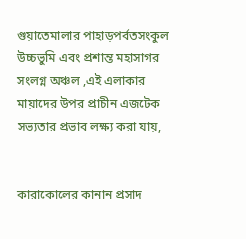গুয়াতেমালার পাহাড়পর্বতসংকুল উচ্চভুমি এবং প্রশান্ত মহাসাগর সংলগ্ন অঞ্চল ,এই এলাকার মায়াদের উপর প্রাচীন এজটেক সভ্যতার প্রভাব লক্ষ্য করা যায়,


কারাকোলের কানান প্রসাদ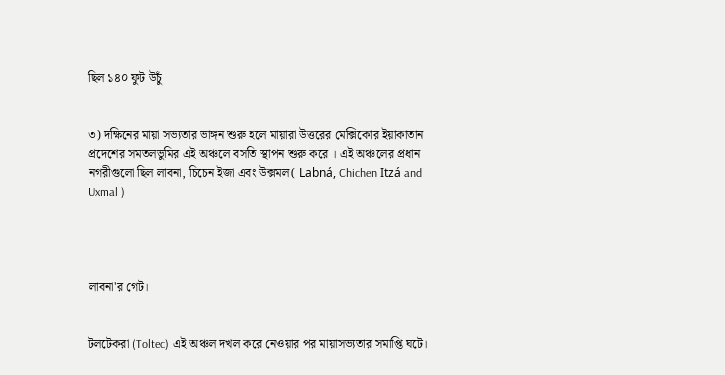ছিল ১৪০ ফুট উচুঁ


৩) দক্ষিনের মায়া সভ্যতার ভাঙ্গন শুরু হলে মায়ারা উত্তরের মেক্সিকোর ইয়াকাতান প্রদেশের সমতলভুমির এই অঞ্চলে বসতি স্থাপন শুরু করে । এই অঞ্চলের প্রধান নগরীগুলো ছিল লাবনা, চিচেন ইজা এবং উক্সমল( Labná, Chichen Itzá and Uxmal )




লাবনা'র গেট।


টলটেকরা (Toltec) এই অঞ্চল দখল করে নেওয়ার পর মায়াসভ্যতার সমাপ্তি ঘটে।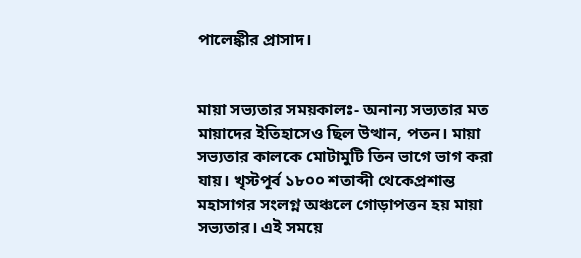পালেঙ্কীর প্রাসাদ।


মায়া সভ্যতার সময়কালঃ- অনান্য সভ্যতার মত মায়াদের ইতিহাসেও ছিল উত্থান, পতন। মায়া সভ্যতার কালকে মোটামুটি তিন ভাগে ভাগ করা যায়। খৃস্টপূর্ব ১৮০০ শতাব্দী থেকেপ্রশান্ত মহাসাগর সংলগ্ন অঞ্চলে গোড়াপত্তন হয় মায়া সভ্যতার। এই সময়ে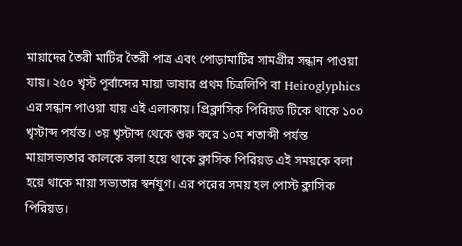মায়াদের তৈরী মাটির তৈরী পাত্র এবং পোড়ামাটির সামগ্রীর সন্ধান পাওয়া যায়। ২৫০ খৃস্ট পূর্বাব্দের মায়া ভাষার প্রথম চিত্রলিপি বা Heiroglyphics এর সন্ধান পাওয়া যায় এই এলাকায়। প্রিক্লাসিক পিরিয়ড টিকে থাকে ১০০ খৃস্টাব্দ পর্যন্ত। ৩য় খৃস্টাব্দ থেকে শুরু করে ১০ম শতাব্দী পর্যন্ত মায়াসভ্যতার কালকে বলা হয়ে থাকে ক্লাসিক পিরিয়ড এই সময়কে বলা হয়ে থাকে মায়া সভ্যতার স্বর্নযুগ। এর পরের সময় হল পোস্ট ক্লাসিক পিরিয়ড।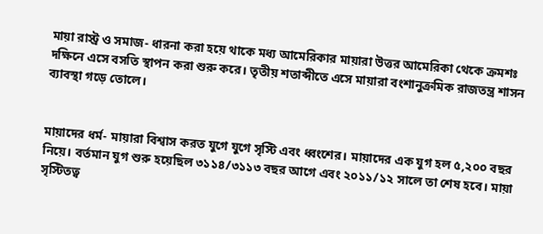মায়া রাস্ট্র ও সমাজ- ধারনা করা হয়ে থাকে মধ্য আমেরিকার মায়ারা উত্তর আমেরিকা থেকে ক্রমশঃ দক্ষিনে এসে বসতি স্থাপন করা শুরু করে। তৃতীয় শতাব্দীতে এসে মায়ারা বংশানুক্রমিক রাজতন্ত্র শাসন ব্যাবস্থা গড়ে তোলে।


মায়াদের ধর্ম- মায়ারা বিশ্বাস করত যুগে যুগে সৃস্টি এবং ধ্বংশের। মায়াদের এক যুগ হল ৫,২০০ বছর নিয়ে। বর্তমান যুগ শুরু হয়েছিল ৩১১৪/৩১১৩ বছর আগে এবং ২০১১/১২ সালে তা শেষ হবে। মায়া সৃস্টিতত্ব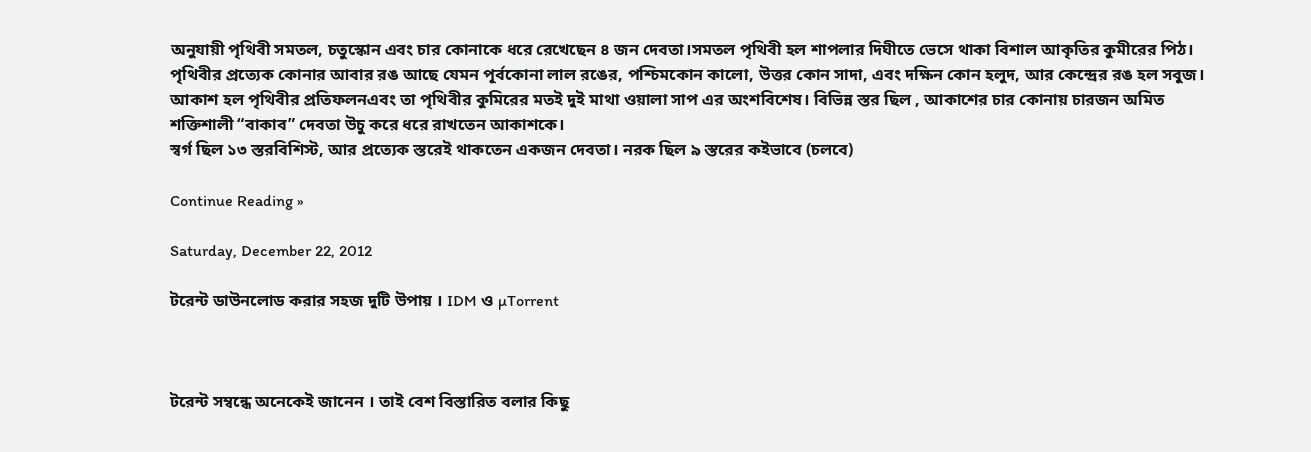অনুযায়ী পৃথিবী সমতল, চতুস্কোন এবং চার কোনাকে ধরে রেখেছেন ৪ জন দেবতা।সমতল পৃথিবী হল শাপলার দিঘীতে ভেসে থাকা বিশাল আকৃতির কুমীরের পিঠ। পৃথিবীর প্রত্যেক কোনার আবার রঙ আছে যেমন পূর্বকোনা লাল রঙের, পশ্চিমকোন কালো, উত্তর কোন সাদা, এবং দক্ষিন কোন হলুদ, আর কেন্দ্রের রঙ হল সবুজ। আকাশ হল পৃথিবীর প্রতিফলনএবং তা পৃথিবীর কুমিরের মতই দুই মাথা ওয়ালা সাপ এর অংশবিশেষ। বিভিন্ন স্তর ছিল , আকাশের চার কোনায় চারজন অমিত শক্তিশালী “বাকাব” দেবতা উচু করে ধরে রাখতেন আকাশকে।
স্বর্গ ছিল ১৩ স্তরবিশিস্ট, আর প্রত্যেক স্তরেই থাকতেন একজন দেবতা। নরক ছিল ৯ স্তরের কইভাবে (চলবে)

Continue Reading »

Saturday, December 22, 2012

টরেন্ট ডাউনলোড করার সহজ দুটি উপায় । IDM ও µTorrent



টরেন্ট সম্বন্ধে অনেকেই জানেন । তাই বেশ বিস্তারিত বলার কিছু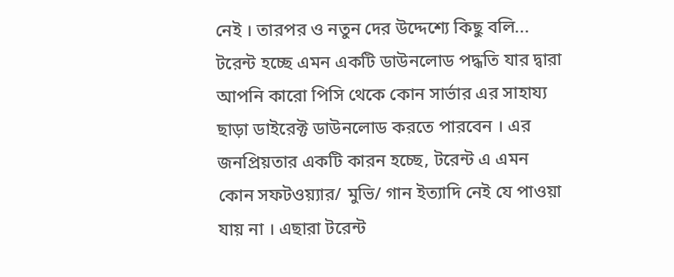নেই । তারপর ও নতুন দের উদ্দেশ্যে কিছু বলি... টরেন্ট হচ্ছে এমন একটি ডাউনলোড পদ্ধতি যার দ্বারা আপনি কারো পিসি থেকে কোন সার্ভার এর সাহায্য ছাড়া ডাইরেক্ট ডাউনলোড করতে পারবেন । এর জনপ্রিয়তার একটি কারন হচ্ছে, টরেন্ট এ এমন কোন সফটওয়্যার/ মুভি/ গান ইত্যাদি নেই যে পাওয়া যায় না । এছারা টরেন্ট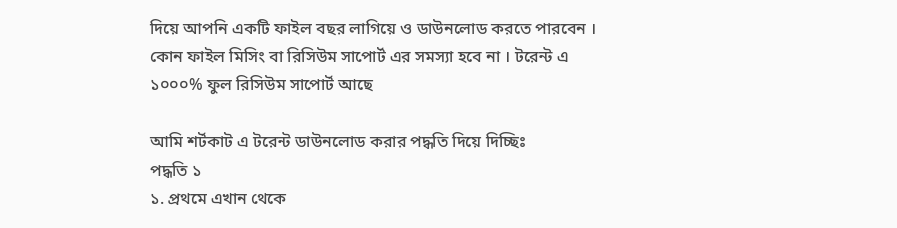দিয়ে আপনি একটি ফাইল বছর লাগিয়ে ও ডাউনলোড করতে পারবেন । কোন ফাইল মিসিং বা রিসিউম সাপোর্ট এর সমস্যা হবে না । টরেন্ট এ ১০০০% ফুল রিসিউম সাপোর্ট আছে

আমি শর্টকাট এ টরেন্ট ডাউনলোড করার পদ্ধতি দিয়ে দিচ্ছিঃ
পদ্ধতি ১
১. প্রথমে এখান থেকে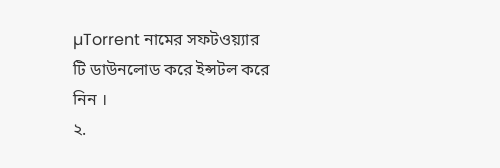µTorrent নামের সফটওয়্যার টি ডাউনলোড করে ইন্সটল করে নিন ।
২.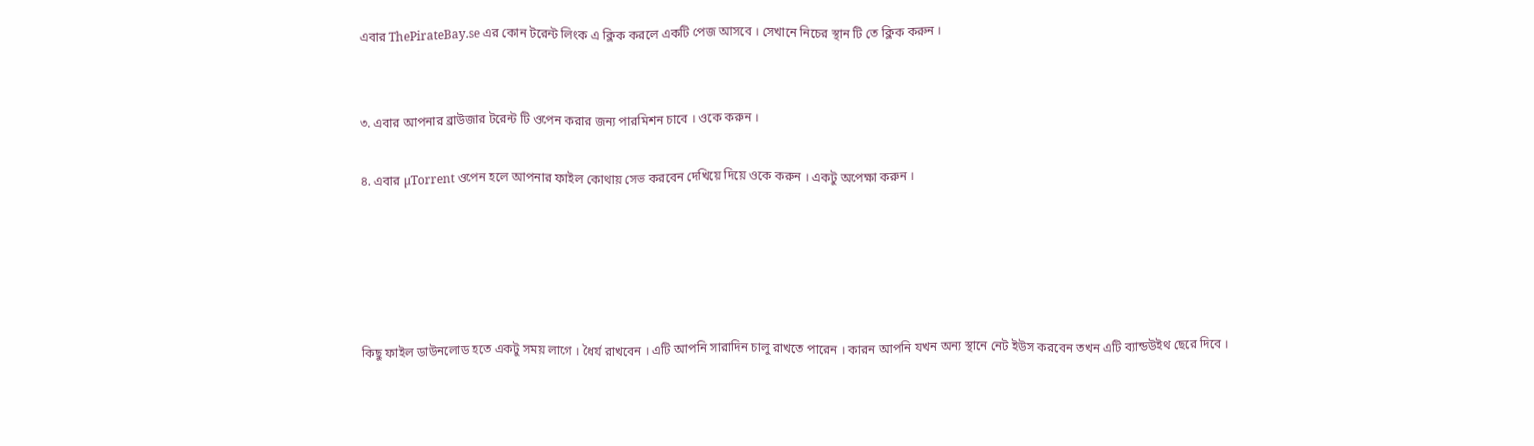এবার ThePirateBay.se এর কোন টরেন্ট লিংক এ ক্লিক করলে একটি পেজ আসবে । সেখানে নিচের স্থান টি তে ক্লিক করুন ।


৩. এবার আপনার ব্রাউজার টরেন্ট টি ওপেন করার জন্য পারমিশন চাবে । ওকে করুন ।

৪. এবার µTorrent ওপেন হলে আপনার ফাইল কোথায় সেভ করবেন দেখিয়ে দিয়ে ওকে করুন । একটু অপেক্ষা করুন ।





কিছু ফাইল ডাউনলোড হতে একটু সময় লাগে । ধৈর্য রাখবেন । এটি আপনি সারাদিন চালু রাখতে পারেন । কারন আপনি যখন অন্য স্থানে নেট ইউস করবেন তখন এটি ব্যান্ডউইথ ছেরে দিবে ।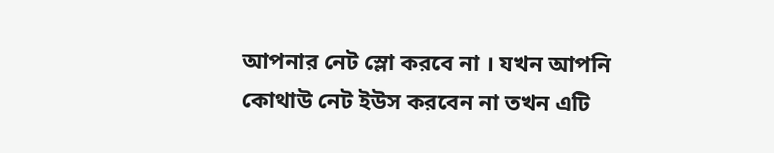আপনার নেট স্লো করবে না । যখন আপনি কোথাউ নেট ইউস করবেন না তখন এটি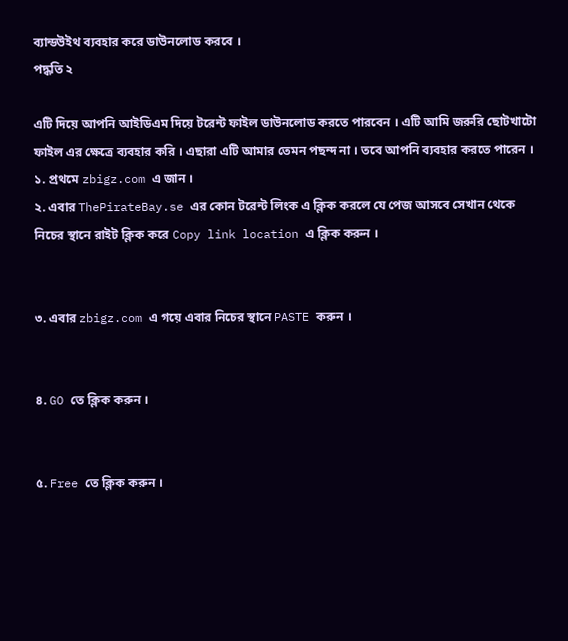ব্যান্ডউইথ ব্যবহার করে ডাউনলোড করবে ।
পদ্ধতি ২

এটি দিয়ে আপনি আইডিএম দিয়ে টরেন্ট ফাইল ডাউনলোড করতে পারবেন । এটি আমি জরুরি ছোটখাটো ফাইল এর ক্ষেত্রে ব্যবহার করি । এছারা এটি আমার তেমন পছন্দ না । তবে আপনি ব্যবহার করতে পারেন ।
১. প্রথমে zbigz.com এ জান ।
২. এবার ThePirateBay.se এর কোন টরেন্ট লিংক এ ক্লিক করলে যে পেজ আসবে সেখান থেকে নিচের স্থানে রাইট ক্লিক করে Copy link location এ ক্লিক করুন ।


৩. এবার zbigz.com এ গয়ে এবার নিচের স্থানে PASTE করুন ।


৪. GO তে ক্লিক করুন ।


৫. Free তে ক্লিক করুন ।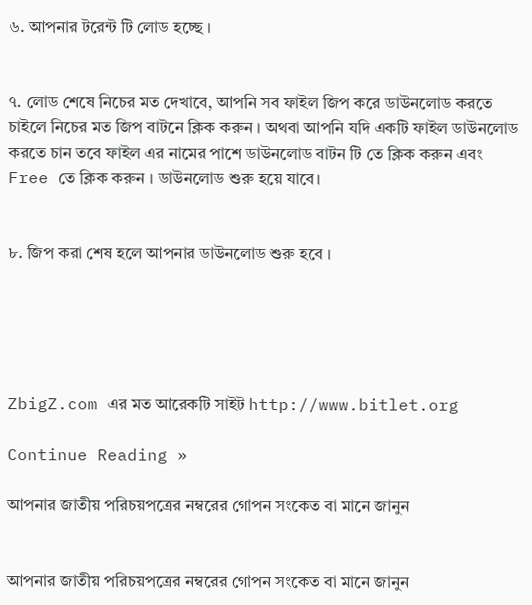৬. আপনার টরেন্ট টি লোড হচ্ছে ।


৭. লোড শেষে নিচের মত দেখাবে, আপনি সব ফাইল জিপ করে ডাউনলোড করতে চাইলে নিচের মত জিপ বাটনে ক্লিক করুন । অথবা আপনি যদি একটি ফাইল ডাউনলোড করতে চান তবে ফাইল এর নামের পাশে ডাউনলোড বাটন টি তে ক্লিক করুন এবং Free তে ক্লিক করুন । ডাউনলোড শুরু হয়ে যাবে।


৮. জিপ করা শেষ হলে আপনার ডাউনলোড শুরু হবে ।





ZbigZ.com এর মত আরেকটি সাইট http://www.bitlet.org

Continue Reading »

আপনার জাতীয় পরিচয়পত্রের নম্বরের গোপন সংকেত বা মানে জানুন


আপনার জাতীয় পরিচয়পত্রের নম্বরের গোপন সংকেত বা মানে জানুন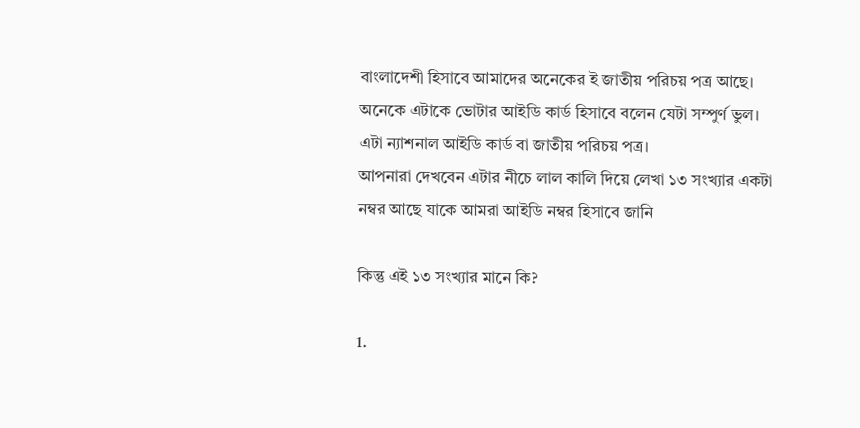বাংলাদেশী হিসাবে আমাদের অনেকের ই জাতীয় পরিচয় পত্র আছে। অনেকে এটাকে ভোটার আইডি কার্ড হিসাবে বলেন যেটা সম্পুর্ণ ভুল। এটা ন্যাশনাল আইডি কার্ড বা জাতীয় পরিচয় পত্র।
আপনারা দেখবেন এটার নীচে লাল কালি দিয়ে লেখা ১৩ সংখ্যার একটা নম্বর আছে যাকে আমরা আইডি নম্বর হিসাবে জানি

কিন্তু এই ১৩ সংখ্যার মানে কি?

1.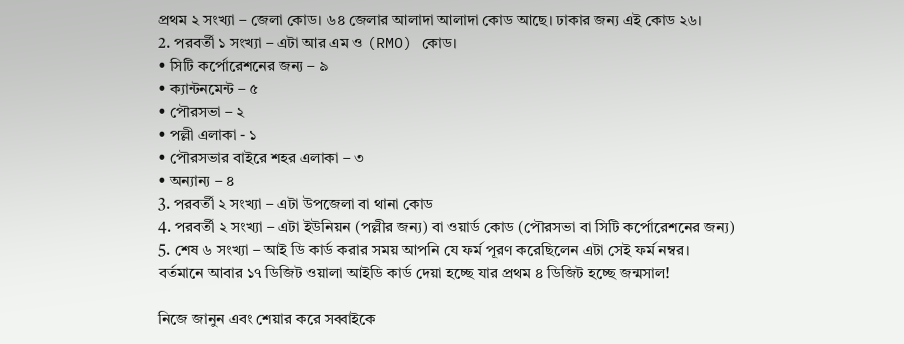প্রথম ২ সংখ্যা – জেলা কোড। ৬৪ জেলার আলাদা আলাদা কোড আছে। ঢাকার জন্য এই কোড ২৬।
2. পরবর্তী ১ সংখ্যা – এটা আর এম ও (RMO) কোড।
• সিটি কর্পোরেশনের জন্য – ৯
• ক্যান্টনমেন্ট – ৫
• পৌরসভা – ২
• পল্লী এলাকা - ১
• পৌরসভার বাইরে শহর এলাকা – ৩
• অন্যান্য – ৪
3. পরবর্তী ২ সংখ্যা – এটা উপজেলা বা থানা কোড
4. পরবর্তী ২ সংখ্যা – এটা ইউনিয়ন (পল্লীর জন্য) বা ওয়ার্ড কোড (পৌরসভা বা সিটি কর্পোরেশনের জন্য)
5. শেষ ৬ সংখ্যা – আই ডি কার্ড করার সময় আপনি যে ফর্ম পূরণ করেছিলেন এটা সেই ফর্ম নম্বর।
বর্তমানে আবার ১৭ ডিজিট ওয়ালা আইডি কার্ড দেয়া হচ্ছে যার প্রথম ৪ ডিজিট হচ্ছে জন্মসাল!

নিজে জানুন এবং শেয়ার করে সব্বাইকে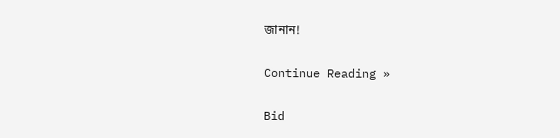জানান!

Continue Reading »

Bid